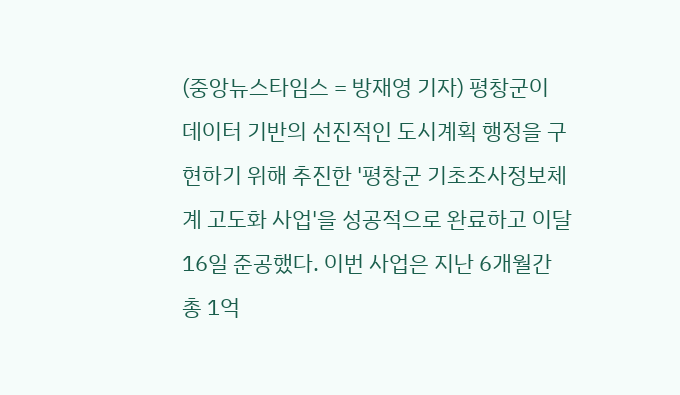(중앙뉴스타임스 = 방재영 기자) 평창군이 데이터 기반의 선진적인 도시계획 행정을 구현하기 위해 추진한 '평창군 기초조사정보체계 고도화 사업'을 성공적으로 완료하고 이달 16일 준공했다. 이번 사업은 지난 6개월간 총 1억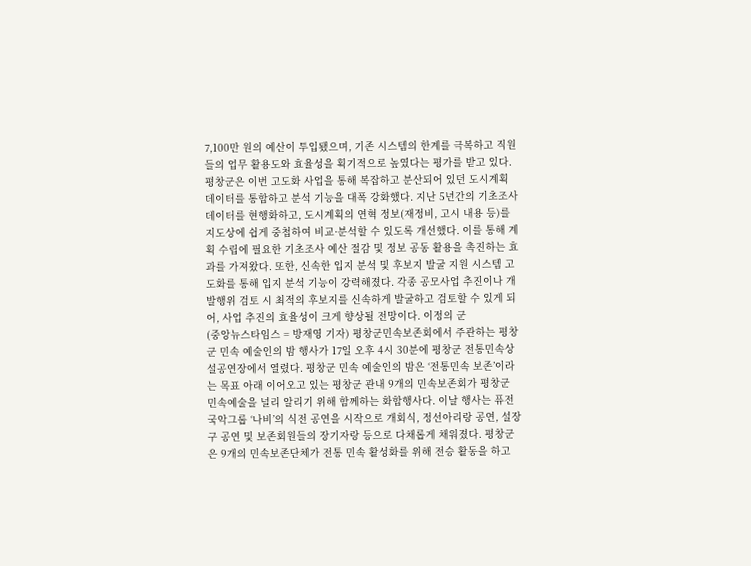7,100만 원의 예산이 투입됐으며, 기존 시스템의 한계를 극복하고 직원들의 업무 활용도와 효율성을 획기적으로 높였다는 평가를 받고 있다. 평창군은 이번 고도화 사업을 통해 복잡하고 분산되어 있던 도시계획 데이터를 통합하고 분석 기능을 대폭 강화했다. 지난 5년간의 기초조사 데이터를 현행화하고, 도시계획의 연혁 정보(재정비, 고시 내용 등)를 지도상에 쉽게 중첩하여 비교·분석할 수 있도록 개선했다. 이를 통해 계획 수립에 필요한 기초조사 예산 절감 및 정보 공동 활용을 촉진하는 효과를 가져왔다. 또한, 신속한 입지 분석 및 후보지 발굴 지원 시스템 고도화를 통해 입지 분석 기능이 강력해졌다. 각종 공모사업 추진이나 개발행위 검토 시 최적의 후보지를 신속하게 발굴하고 검토할 수 있게 되어, 사업 추진의 효율성이 크게 향상될 전망이다. 이정의 군
(중앙뉴스타임스 = 방재영 기자) 평창군민속보존회에서 주관하는 평창군 민속 예술인의 밤 행사가 17일 오후 4시 30분에 평창군 전통민속상설공연장에서 열렸다. 평창군 민속 예술인의 밤은 ‘전통민속 보존’이라는 목표 아래 이어오고 있는 평창군 관내 9개의 민속보존회가 평창군 민속예술을 널리 알리기 위해 함께하는 화합행사다. 이날 행사는 퓨전국악그룹 ‘나비’의 식전 공연을 시작으로 개회식, 정선아리랑 공연, 설장구 공연 및 보존회원들의 장기자랑 등으로 다채롭게 채워졌다. 평창군은 9개의 민속보존단체가 전통 민속 활성화를 위해 전승 활동을 하고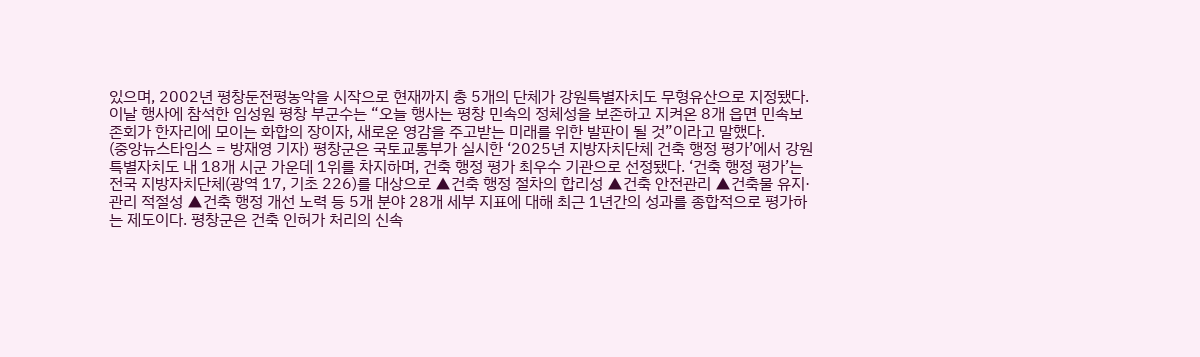있으며, 2002년 평창둔전평농악을 시작으로 현재까지 총 5개의 단체가 강원특별자치도 무형유산으로 지정됐다. 이날 행사에 참석한 임성원 평창 부군수는 “오늘 행사는 평창 민속의 정체성을 보존하고 지켜온 8개 읍면 민속보존회가 한자리에 모이는 화합의 장이자, 새로운 영감을 주고받는 미래를 위한 발판이 될 것”이라고 말했다.
(중앙뉴스타임스 = 방재영 기자) 평창군은 국토교통부가 실시한 ‘2025년 지방자치단체 건축 행정 평가’에서 강원특별자치도 내 18개 시군 가운데 1위를 차지하며, 건축 행정 평가 최우수 기관으로 선정됐다. ‘건축 행정 평가’는 전국 지방자치단체(광역 17, 기초 226)를 대상으로 ▲건축 행정 절차의 합리성 ▲건축 안전관리 ▲건축물 유지·관리 적절성 ▲건축 행정 개선 노력 등 5개 분야 28개 세부 지표에 대해 최근 1년간의 성과를 종합적으로 평가하는 제도이다. 평창군은 건축 인허가 처리의 신속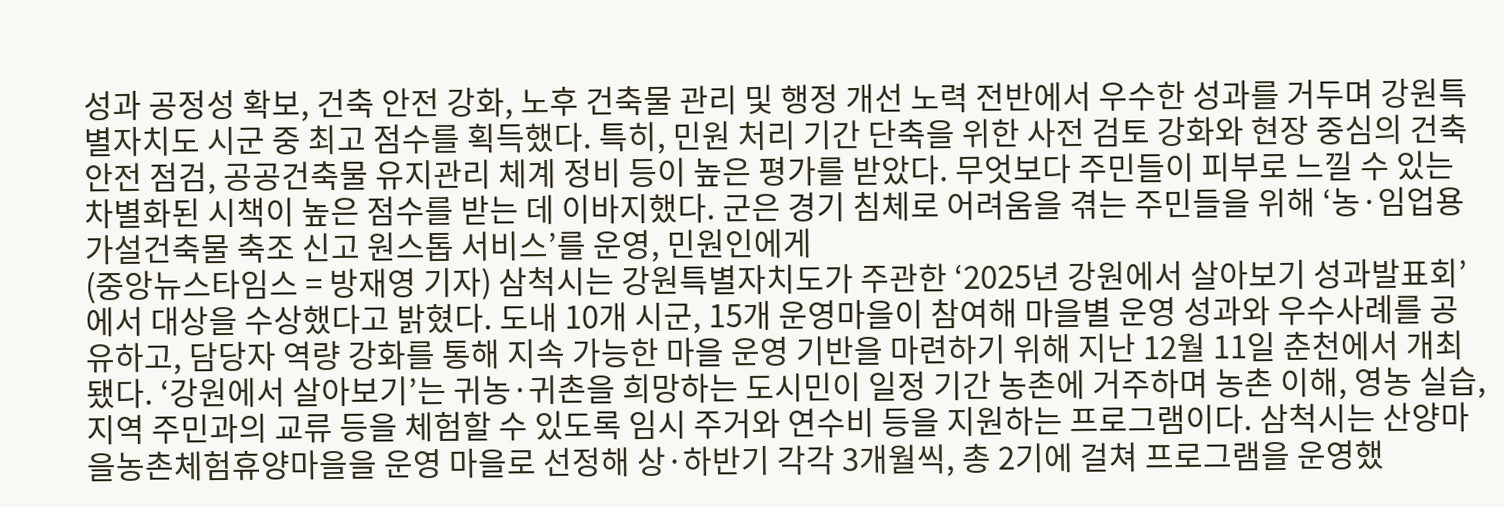성과 공정성 확보, 건축 안전 강화, 노후 건축물 관리 및 행정 개선 노력 전반에서 우수한 성과를 거두며 강원특별자치도 시군 중 최고 점수를 획득했다. 특히, 민원 처리 기간 단축을 위한 사전 검토 강화와 현장 중심의 건축 안전 점검, 공공건축물 유지관리 체계 정비 등이 높은 평가를 받았다. 무엇보다 주민들이 피부로 느낄 수 있는 차별화된 시책이 높은 점수를 받는 데 이바지했다. 군은 경기 침체로 어려움을 겪는 주민들을 위해 ‘농·임업용 가설건축물 축조 신고 원스톱 서비스’를 운영, 민원인에게
(중앙뉴스타임스 = 방재영 기자) 삼척시는 강원특별자치도가 주관한 ‘2025년 강원에서 살아보기 성과발표회’에서 대상을 수상했다고 밝혔다. 도내 10개 시군, 15개 운영마을이 참여해 마을별 운영 성과와 우수사례를 공유하고, 담당자 역량 강화를 통해 지속 가능한 마을 운영 기반을 마련하기 위해 지난 12월 11일 춘천에서 개최됐다. ‘강원에서 살아보기’는 귀농·귀촌을 희망하는 도시민이 일정 기간 농촌에 거주하며 농촌 이해, 영농 실습, 지역 주민과의 교류 등을 체험할 수 있도록 임시 주거와 연수비 등을 지원하는 프로그램이다. 삼척시는 산양마을농촌체험휴양마을을 운영 마을로 선정해 상·하반기 각각 3개월씩, 총 2기에 걸쳐 프로그램을 운영했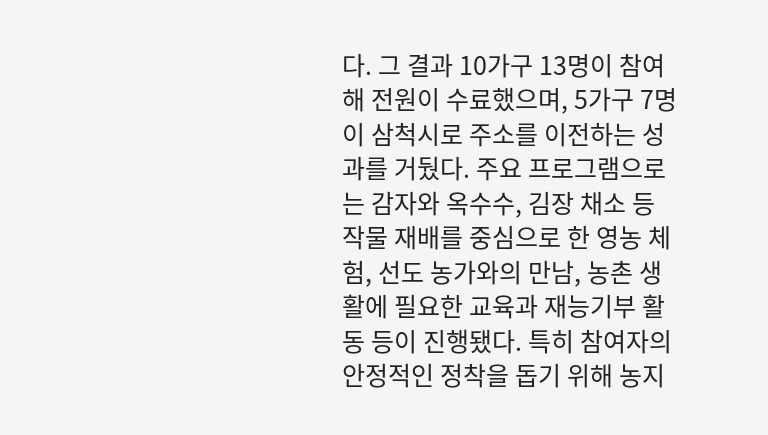다. 그 결과 10가구 13명이 참여해 전원이 수료했으며, 5가구 7명이 삼척시로 주소를 이전하는 성과를 거뒀다. 주요 프로그램으로는 감자와 옥수수, 김장 채소 등 작물 재배를 중심으로 한 영농 체험, 선도 농가와의 만남, 농촌 생활에 필요한 교육과 재능기부 활동 등이 진행됐다. 특히 참여자의 안정적인 정착을 돕기 위해 농지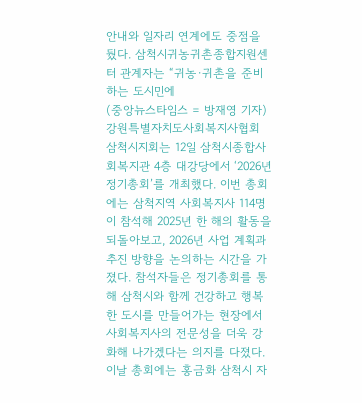안내와 일자리 연계에도 중점을 뒀다. 삼척시귀농귀촌종합지원센터 관계자는 “귀농·귀촌을 준비하는 도시민에
(중앙뉴스타임스 = 방재영 기자) 강원특별자치도사회복지사협회 삼척시지회는 12일 삼척시종합사회복지관 4층 대강당에서 ‘2026년 정기총회’를 개최했다. 이번 총회에는 삼척지역 사회복지사 114명이 참석해 2025년 한 해의 활동을 되돌아보고, 2026년 사업 계획과 추진 방향을 논의하는 시간을 가졌다. 참석자들은 정기총회를 통해 삼척시와 함께 건강하고 행복한 도시를 만들어가는 현장에서 사회복지사의 전문성을 더욱 강화해 나가겠다는 의지를 다졌다. 이날 총회에는 홍금화 삼척시 자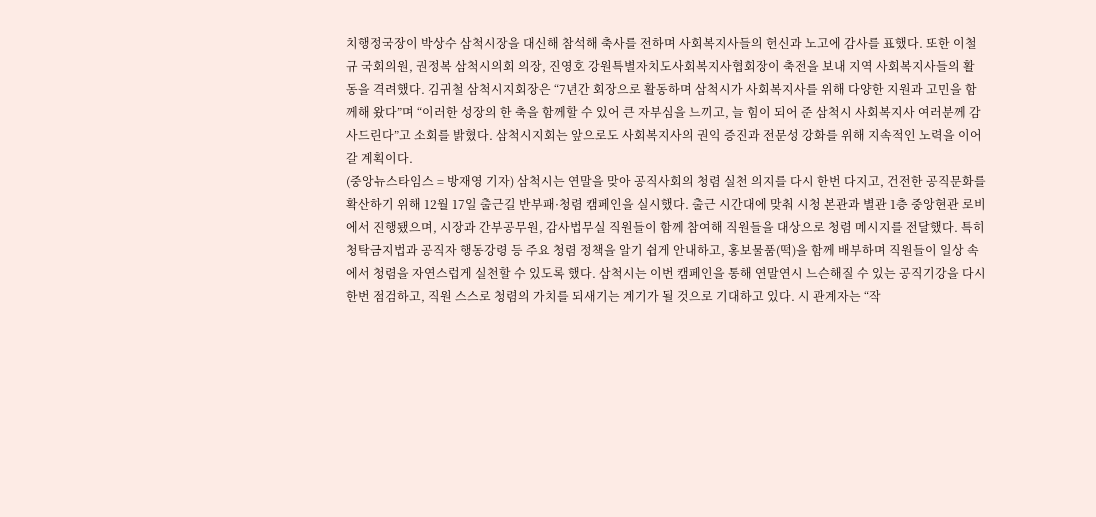치행정국장이 박상수 삼척시장을 대신해 참석해 축사를 전하며 사회복지사들의 헌신과 노고에 감사를 표했다. 또한 이철규 국회의원, 권정복 삼척시의회 의장, 진영호 강원특별자치도사회복지사협회장이 축전을 보내 지역 사회복지사들의 활동을 격려했다. 김귀철 삼척시지회장은 “7년간 회장으로 활동하며 삼척시가 사회복지사를 위해 다양한 지원과 고민을 함께해 왔다”며 “이러한 성장의 한 축을 함께할 수 있어 큰 자부심을 느끼고, 늘 힘이 되어 준 삼척시 사회복지사 여러분께 감사드린다”고 소회를 밝혔다. 삼척시지회는 앞으로도 사회복지사의 권익 증진과 전문성 강화를 위해 지속적인 노력을 이어갈 계획이다.
(중앙뉴스타임스 = 방재영 기자) 삼척시는 연말을 맞아 공직사회의 청렴 실천 의지를 다시 한번 다지고, 건전한 공직문화를 확산하기 위해 12월 17일 출근길 반부패·청렴 캠페인을 실시했다. 출근 시간대에 맞춰 시청 본관과 별관 1층 중앙현관 로비에서 진행됐으며, 시장과 간부공무원, 감사법무실 직원들이 함께 참여해 직원들을 대상으로 청렴 메시지를 전달했다. 특히 청탁금지법과 공직자 행동강령 등 주요 청렴 정책을 알기 쉽게 안내하고, 홍보물품(떡)을 함께 배부하며 직원들이 일상 속에서 청렴을 자연스럽게 실천할 수 있도록 했다. 삼척시는 이번 캠페인을 통해 연말연시 느슨해질 수 있는 공직기강을 다시 한번 점검하고, 직원 스스로 청렴의 가치를 되새기는 계기가 될 것으로 기대하고 있다. 시 관계자는 “작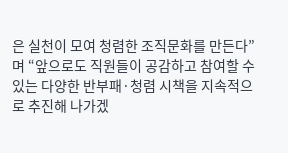은 실천이 모여 청렴한 조직문화를 만든다”며 “앞으로도 직원들이 공감하고 참여할 수 있는 다양한 반부패·청렴 시책을 지속적으로 추진해 나가겠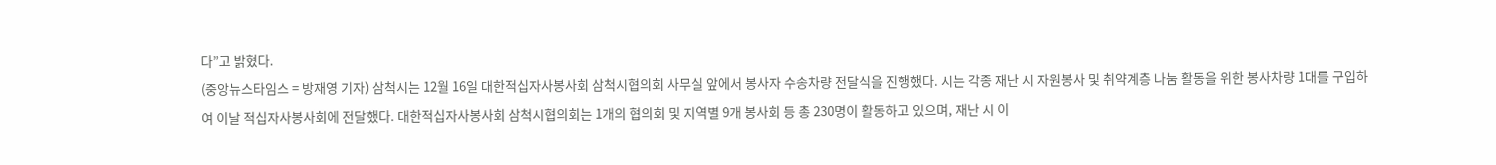다”고 밝혔다.
(중앙뉴스타임스 = 방재영 기자) 삼척시는 12월 16일 대한적십자사봉사회 삼척시협의회 사무실 앞에서 봉사자 수송차량 전달식을 진행했다. 시는 각종 재난 시 자원봉사 및 취약계층 나눔 활동을 위한 봉사차량 1대를 구입하여 이날 적십자사봉사회에 전달했다. 대한적십자사봉사회 삼척시협의회는 1개의 협의회 및 지역별 9개 봉사회 등 총 230명이 활동하고 있으며, 재난 시 이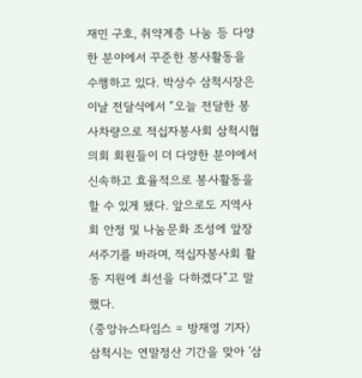재민 구호, 취약계층 나눔 등 다양한 분야에서 꾸준한 봉사활동을 수행하고 있다. 박상수 삼척시장은 이날 전달식에서 “오늘 전달한 봉사차량으로 적십자봉사회 삼척시협의회 회원들이 더 다양한 분야에서 신속하고 효율적으로 봉사활동을 할 수 있게 됐다. 앞으로도 지역사회 안정 및 나눔문화 조성에 앞장서주기를 바라며, 적십자봉사회 활동 지원에 최선을 다하겠다”고 말했다.
(중앙뉴스타임스 = 방재영 기자) 삼척시는 연말정산 기간을 맞아 '삼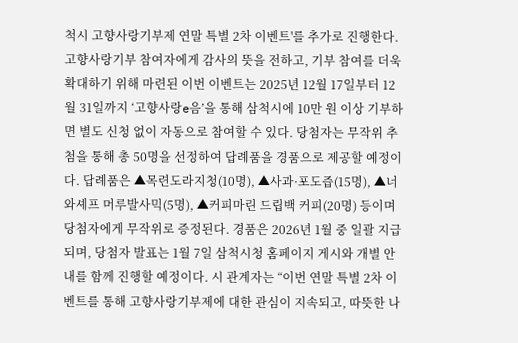척시 고향사랑기부제 연말 특별 2차 이벤트'를 추가로 진행한다. 고향사랑기부 참여자에게 감사의 뜻을 전하고, 기부 참여를 더욱 확대하기 위해 마련된 이번 이벤트는 2025년 12월 17일부터 12월 31일까지 ‘고향사랑e음’을 통해 삼척시에 10만 원 이상 기부하면 별도 신청 없이 자동으로 참여할 수 있다. 당첨자는 무작위 추첨을 통해 총 50명을 선정하여 답례품을 경품으로 제공할 예정이다. 답례품은 ▲목련도라지청(10명), ▲사과·포도즙(15명), ▲너와셰프 머루발사믹(5명), ▲커피마린 드립백 커피(20명) 등이며 당첨자에게 무작위로 증정된다. 경품은 2026년 1월 중 일괄 지급되며, 당첨자 발표는 1월 7일 삼척시청 홈페이지 게시와 개별 안내를 함께 진행할 예정이다. 시 관계자는 “이번 연말 특별 2차 이벤트를 통해 고향사랑기부제에 대한 관심이 지속되고, 따뜻한 나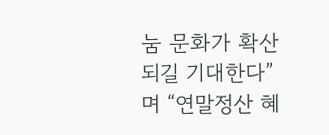눔 문화가 확산되길 기대한다”며 “연말정산 혜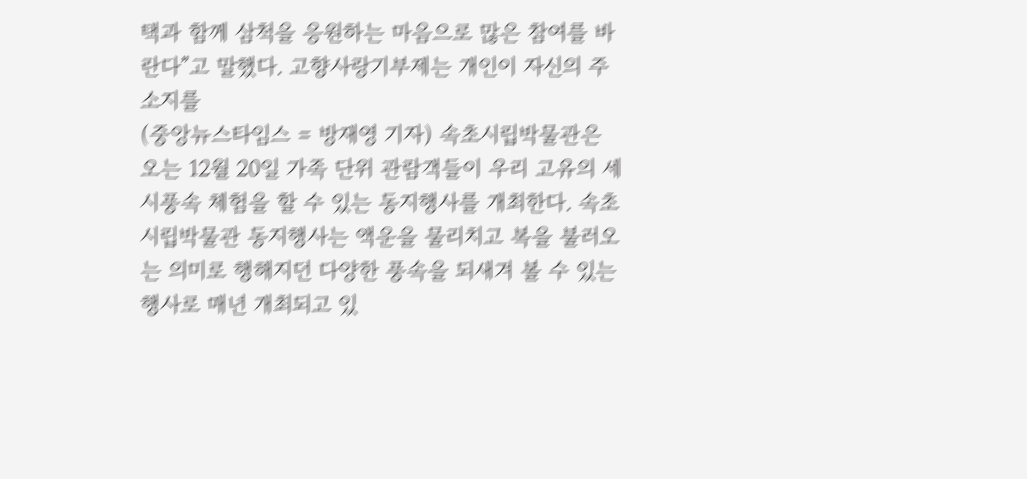택과 함께 삼척을 응원하는 마음으로 많은 참여를 바란다”고 말했다. 고향사랑기부제는 개인이 자신의 주소지를
(중앙뉴스타임스 = 방재영 기자) 속초시립박물관은 오는 12월 20일 가족 단위 관람객들이 우리 고유의 세시풍속 체험을 할 수 있는 동지행사를 개최한다. 속초시립박물관 동지행사는 액운을 물리치고 복을 불러오는 의미로 행해지던 다양한 풍속을 되새겨 볼 수 있는 행사로 매년 개최되고 있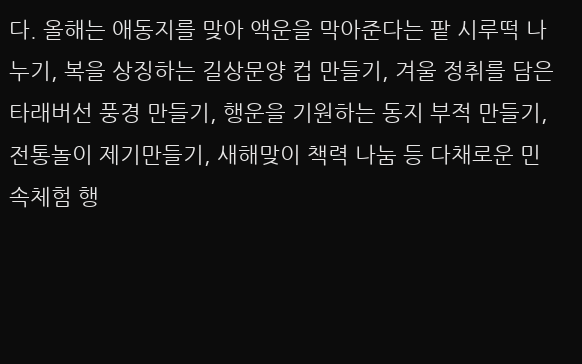다. 올해는 애동지를 맞아 액운을 막아준다는 팥 시루떡 나누기, 복을 상징하는 길상문양 컵 만들기, 겨울 정취를 담은 타래버선 풍경 만들기, 행운을 기원하는 동지 부적 만들기, 전통놀이 제기만들기, 새해맞이 책력 나눔 등 다채로운 민속체험 행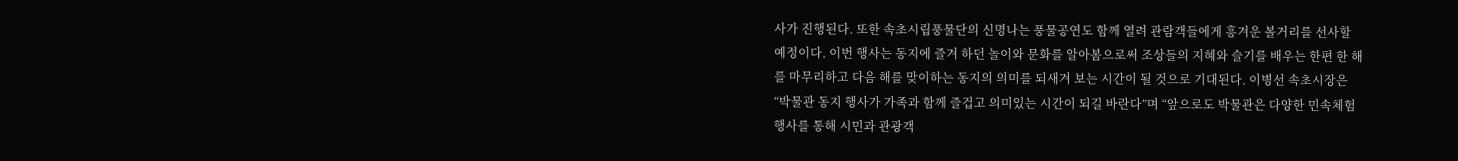사가 진행된다. 또한 속초시립풍물단의 신명나는 풍물공연도 함께 열려 관람객들에게 흥겨운 볼거리를 선사할 예정이다. 이번 행사는 동지에 즐겨 하던 놀이와 문화를 알아봄으로써 조상들의 지혜와 슬기를 배우는 한편 한 해를 마무리하고 다음 해를 맞이하는 동지의 의미를 되새겨 보는 시간이 될 것으로 기대된다. 이병선 속초시장은 “박물관 동지 행사가 가족과 함께 즐겁고 의미있는 시간이 되길 바란다”며 “앞으로도 박물관은 다양한 민속체험 행사를 통해 시민과 관광객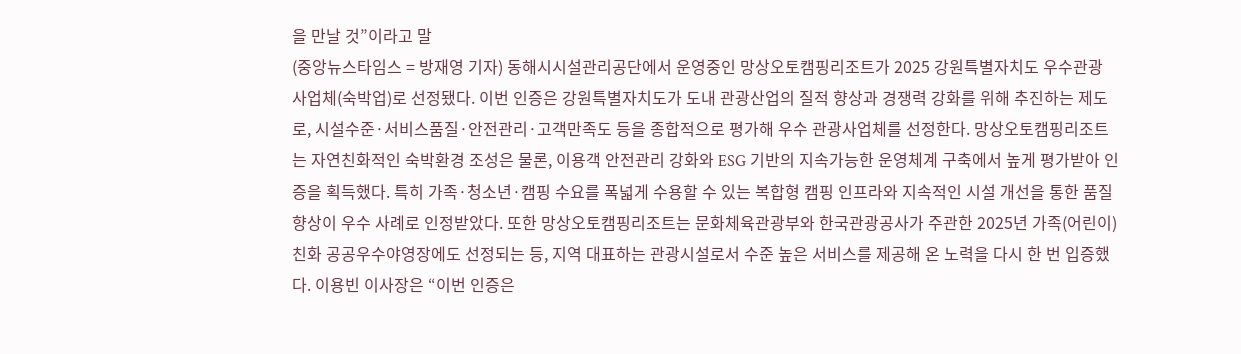을 만날 것”이라고 말
(중앙뉴스타임스 = 방재영 기자) 동해시시설관리공단에서 운영중인 망상오토캠핑리조트가 2025 강원특별자치도 우수관광 사업체(숙박업)로 선정됐다. 이번 인증은 강원특별자치도가 도내 관광산업의 질적 향상과 경쟁력 강화를 위해 추진하는 제도로, 시설수준·서비스품질·안전관리·고객만족도 등을 종합적으로 평가해 우수 관광사업체를 선정한다. 망상오토캠핑리조트는 자연친화적인 숙박환경 조성은 물론, 이용객 안전관리 강화와 ESG 기반의 지속가능한 운영체계 구축에서 높게 평가받아 인증을 획득했다. 특히 가족·청소년·캠핑 수요를 폭넓게 수용할 수 있는 복합형 캠핑 인프라와 지속적인 시설 개선을 통한 품질 향상이 우수 사례로 인정받았다. 또한 망상오토캠핑리조트는 문화체육관광부와 한국관광공사가 주관한 2025년 가족(어린이)친화 공공우수야영장에도 선정되는 등, 지역 대표하는 관광시설로서 수준 높은 서비스를 제공해 온 노력을 다시 한 번 입증했다. 이용빈 이사장은 “이번 인증은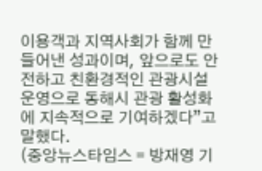이용객과 지역사회가 함께 만들어낸 성과이며, 앞으로도 안전하고 친환경적인 관광시설 운영으로 동해시 관광 활성화에 지속적으로 기여하겠다”고 말했다.
(중앙뉴스타임스 = 방재영 기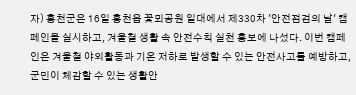자) 홍천군은 16일 홍천읍 꽃뫼공원 일대에서 제330차 '안전점검의 날' 캠페인을 실시하고, 겨울철 생활 속 안전수칙 실천 홍보에 나섰다. 이번 캠페인은 겨울철 야외활동과 기온 저하로 발생할 수 있는 안전사고를 예방하고, 군민이 체감할 수 있는 생활안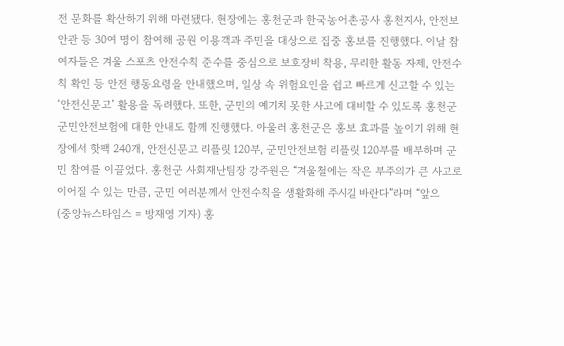전 문화를 확산하기 위해 마련됐다. 현장에는 홍천군과 한국농어촌공사 홍천지사, 안전보안관 등 30여 명이 참여해 공원 이용객과 주민을 대상으로 집중 홍보를 진행했다. 이날 참여자들은 겨울 스포츠 안전수칙 준수를 중심으로 보호장비 착용, 무리한 활동 자제, 안전수칙 확인 등 안전 행동요령을 안내했으며, 일상 속 위험요인을 쉽고 빠르게 신고할 수 있는 ‘안전신문고’ 활용을 독려했다. 또한, 군민의 예기치 못한 사고에 대비할 수 있도록 홍천군 군민안전보험에 대한 안내도 함께 진행했다. 아울러 홍천군은 홍보 효과를 높이기 위해 현장에서 핫팩 240개, 안전신문고 리플릿 120부, 군민안전보험 리플릿 120부를 배부하며 군민 참여를 이끌었다. 홍천군 사회재난팀장 강주원은 “겨울철에는 작은 부주의가 큰 사고로 이어질 수 있는 만큼, 군민 여러분께서 안전수칙을 생활화해 주시길 바란다”라며 “앞으
(중앙뉴스타임스 = 방재영 기자) 홍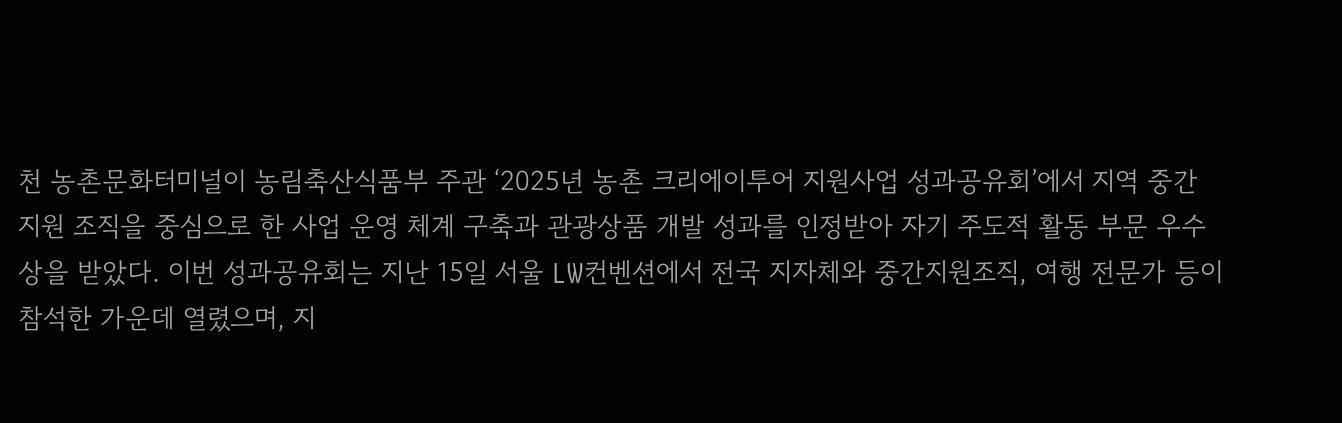천 농촌문화터미널이 농림축산식품부 주관 ‘2025년 농촌 크리에이투어 지원사업 성과공유회’에서 지역 중간 지원 조직을 중심으로 한 사업 운영 체계 구축과 관광상품 개발 성과를 인정받아 자기 주도적 활동 부문 우수상을 받았다. 이번 성과공유회는 지난 15일 서울 LW컨벤션에서 전국 지자체와 중간지원조직, 여행 전문가 등이 참석한 가운데 열렸으며, 지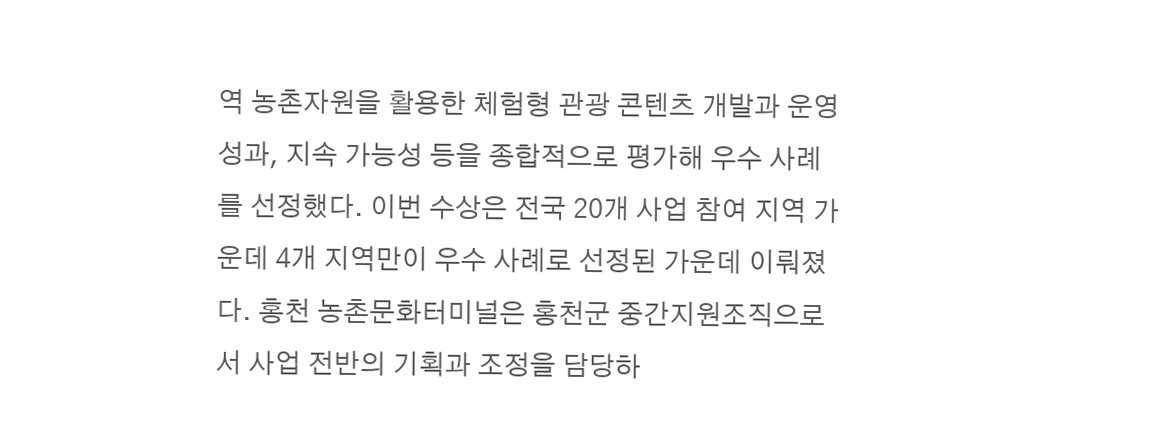역 농촌자원을 활용한 체험형 관광 콘텐츠 개발과 운영 성과, 지속 가능성 등을 종합적으로 평가해 우수 사례를 선정했다. 이번 수상은 전국 20개 사업 참여 지역 가운데 4개 지역만이 우수 사례로 선정된 가운데 이뤄졌다. 홍천 농촌문화터미널은 홍천군 중간지원조직으로서 사업 전반의 기획과 조정을 담당하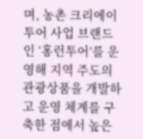며, 농촌 크리에이투어 사업 브랜드인 ‘홍런투어’를 운영해 지역 주도의 관광상품을 개발하고 운영 체계를 구축한 점에서 높은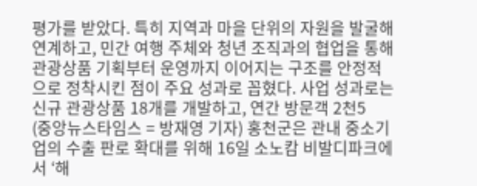평가를 받았다. 특히 지역과 마을 단위의 자원을 발굴해 연계하고, 민간 여행 주체와 청년 조직과의 협업을 통해 관광상품 기획부터 운영까지 이어지는 구조를 안정적으로 정착시킨 점이 주요 성과로 꼽혔다. 사업 성과로는 신규 관광상품 18개를 개발하고, 연간 방문객 2천5
(중앙뉴스타임스 = 방재영 기자) 홍천군은 관내 중소기업의 수출 판로 확대를 위해 16일 소노캄 비발디파크에서 ‘해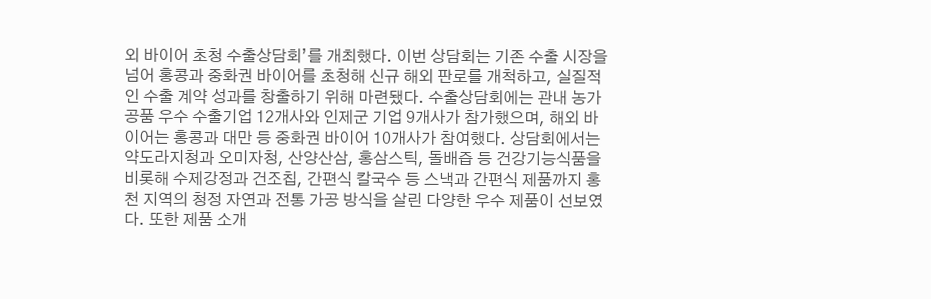외 바이어 초청 수출상담회’를 개최했다. 이번 상담회는 기존 수출 시장을 넘어 홍콩과 중화권 바이어를 초청해 신규 해외 판로를 개척하고, 실질적인 수출 계약 성과를 창출하기 위해 마련됐다. 수출상담회에는 관내 농가공품 우수 수출기업 12개사와 인제군 기업 9개사가 참가했으며, 해외 바이어는 홍콩과 대만 등 중화권 바이어 10개사가 참여했다. 상담회에서는 약도라지청과 오미자청, 산양산삼, 홍삼스틱, 돌배즙 등 건강기능식품을 비롯해 수제강정과 건조칩, 간편식 칼국수 등 스낵과 간편식 제품까지 홍천 지역의 청정 자연과 전통 가공 방식을 살린 다양한 우수 제품이 선보였다. 또한 제품 소개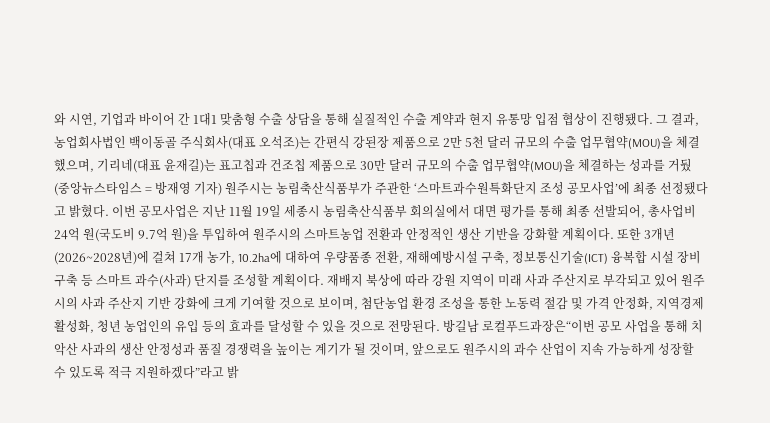와 시연, 기업과 바이어 간 1대1 맞춤형 수출 상담을 통해 실질적인 수출 계약과 현지 유통망 입점 협상이 진행됐다. 그 결과, 농업회사법인 백이동골 주식회사(대표 오석조)는 간편식 강된장 제품으로 2만 5천 달러 규모의 수출 업무협약(MOU)을 체결했으며, 기리네(대표 윤재길)는 표고칩과 건조칩 제품으로 30만 달러 규모의 수출 업무협약(MOU)을 체결하는 성과를 거뒀
(중앙뉴스타임스 = 방재영 기자) 원주시는 농림축산식품부가 주관한 ‘스마트과수원특화단지 조성 공모사업’에 최종 선정됐다고 밝혔다. 이번 공모사업은 지난 11월 19일 세종시 농림축산식품부 회의실에서 대면 평가를 통해 최종 선발되어, 총사업비 24억 원(국도비 9.7억 원)을 투입하여 원주시의 스마트농업 전환과 안정적인 생산 기반을 강화할 계획이다. 또한 3개년(2026~2028년)에 걸쳐 17개 농가, 10.2ha에 대하여 우량품종 전환, 재해예방시설 구축, 정보통신기술(ICT) 융복합 시설 장비 구축 등 스마트 과수(사과) 단지를 조성할 계획이다. 재배지 북상에 따라 강원 지역이 미래 사과 주산지로 부각되고 있어 원주시의 사과 주산지 기반 강화에 크게 기여할 것으로 보이며, 첨단농업 환경 조성을 통한 노동력 절감 및 가격 안정화, 지역경제 활성화, 청년 농업인의 유입 등의 효과를 달성할 수 있을 것으로 전망된다. 방길남 로컬푸드과장은“이번 공모 사업을 통해 치악산 사과의 생산 안정성과 품질 경쟁력을 높이는 계기가 될 것이며, 앞으로도 원주시의 과수 산업이 지속 가능하게 성장할 수 있도록 적극 지원하겠다”라고 밝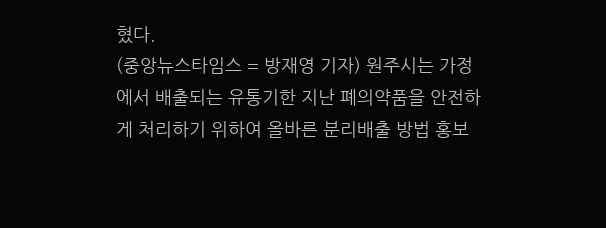혔다.
(중앙뉴스타임스 = 방재영 기자) 원주시는 가정에서 배출되는 유통기한 지난 폐의약품을 안전하게 처리하기 위하여 올바른 분리배출 방법 홍보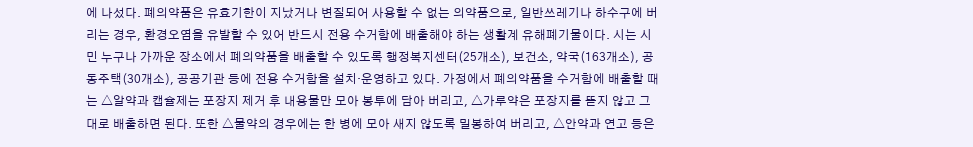에 나섰다. 폐의약품은 유효기한이 지났거나 변질되어 사용할 수 없는 의약품으로, 일반쓰레기나 하수구에 버리는 경우, 환경오염을 유발할 수 있어 반드시 전용 수거함에 배출해야 하는 생활계 유해폐기물이다. 시는 시민 누구나 가까운 장소에서 폐의약품을 배출할 수 있도록 행정복지센터(25개소), 보건소, 약국(163개소), 공동주택(30개소), 공공기관 등에 전용 수거함을 설치·운영하고 있다. 가정에서 폐의약품을 수거함에 배출할 때는 △알약과 캡슐제는 포장지 제거 후 내용물만 모아 봉투에 담아 버리고, △가루약은 포장지를 뜯지 않고 그대로 배출하면 된다. 또한 △물약의 경우에는 한 병에 모아 새지 않도록 밀봉하여 버리고, △안약과 연고 등은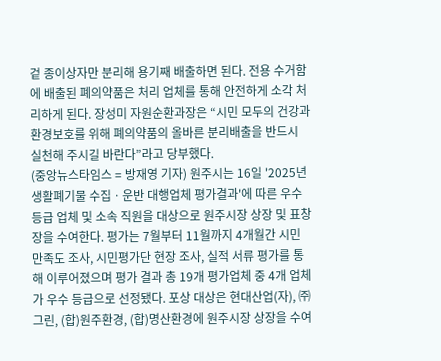겉 종이상자만 분리해 용기째 배출하면 된다. 전용 수거함에 배출된 폐의약품은 처리 업체를 통해 안전하게 소각 처리하게 된다. 장성미 자원순환과장은 “시민 모두의 건강과 환경보호를 위해 폐의약품의 올바른 분리배출을 반드시 실천해 주시길 바란다”라고 당부했다.
(중앙뉴스타임스 = 방재영 기자) 원주시는 16일 '2025년 생활폐기물 수집ㆍ운반 대행업체 평가결과'에 따른 우수등급 업체 및 소속 직원을 대상으로 원주시장 상장 및 표창장을 수여한다. 평가는 7월부터 11월까지 4개월간 시민 만족도 조사, 시민평가단 현장 조사, 실적 서류 평가를 통해 이루어졌으며 평가 결과 총 19개 평가업체 중 4개 업체가 우수 등급으로 선정됐다. 포상 대상은 현대산업(자), ㈜그린, (합)원주환경, (합)명산환경에 원주시장 상장을 수여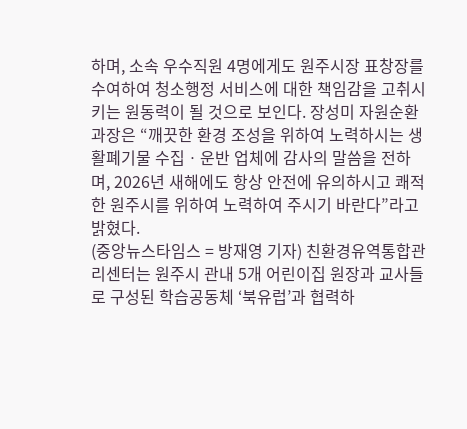하며, 소속 우수직원 4명에게도 원주시장 표창장를 수여하여 청소행정 서비스에 대한 책임감을 고취시키는 원동력이 될 것으로 보인다. 장성미 자원순환과장은 “깨끗한 환경 조성을 위하여 노력하시는 생활폐기물 수집ㆍ운반 업체에 감사의 말씀을 전하며, 2026년 새해에도 항상 안전에 유의하시고 쾌적한 원주시를 위하여 노력하여 주시기 바란다”라고 밝혔다.
(중앙뉴스타임스 = 방재영 기자) 친환경유역통합관리센터는 원주시 관내 5개 어린이집 원장과 교사들로 구성된 학습공동체 ‘북유럽’과 협력하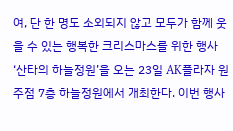여, 단 한 명도 소외되지 않고 모두가 함께 웃을 수 있는 행복한 크리스마스를 위한 행사 ‘산타의 하늘정원’을 오는 23일 AK플라자 원주점 7층 하늘정원에서 개최한다. 이번 행사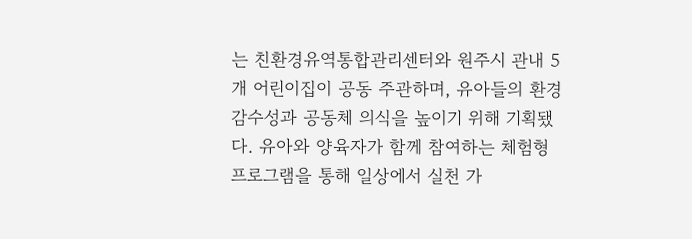는 친환경유역통합관리센터와 원주시 관내 5개 어린이집이 공동 주관하며, 유아들의 환경 감수성과 공동체 의식을 높이기 위해 기획됐다. 유아와 양육자가 함께 참여하는 체험형 프로그램을 통해 일상에서 실천 가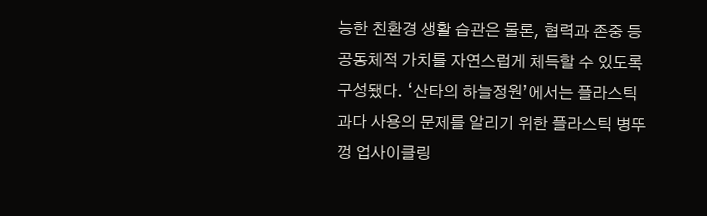능한 친환경 생활 습관은 물론, 협력과 존중 등 공동체적 가치를 자연스럽게 체득할 수 있도록 구성됐다. ‘산타의 하늘정원’에서는 플라스틱 과다 사용의 문제를 알리기 위한 플라스틱 병뚜껑 업사이클링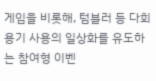게임을 비롯해, 텀블러 등 다회용기 사용의 일상화를 유도하는 참여형 이벤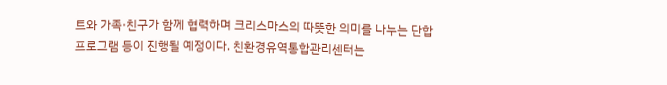트와 가족·친구가 함께 협력하며 크리스마스의 따뜻한 의미를 나누는 단합 프로그램 등이 진행될 예정이다. 친환경유역통합관리센터는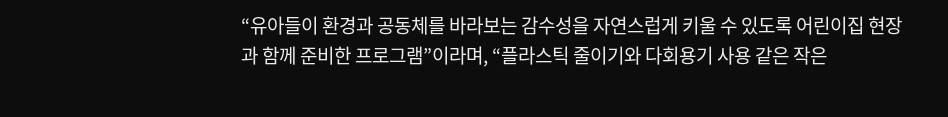“유아들이 환경과 공동체를 바라보는 감수성을 자연스럽게 키울 수 있도록 어린이집 현장과 함께 준비한 프로그램”이라며, “플라스틱 줄이기와 다회용기 사용 같은 작은